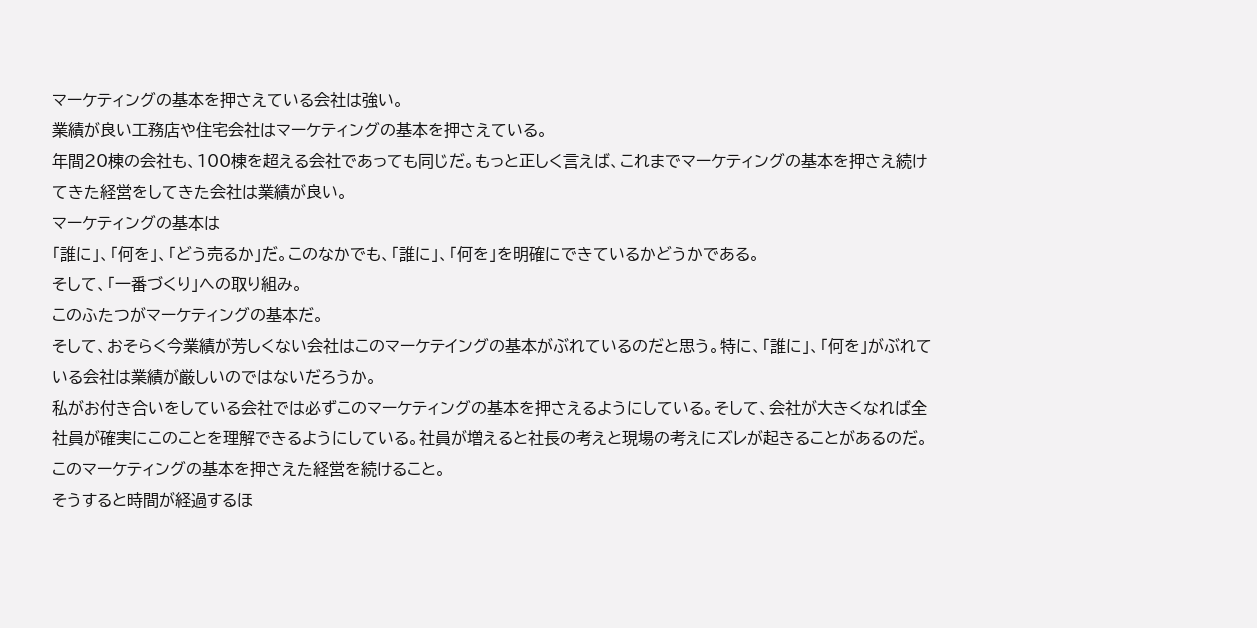マーケティングの基本を押さえている会社は強い。
業績が良い工務店や住宅会社はマーケティングの基本を押さえている。
年間20棟の会社も、100棟を超える会社であっても同じだ。もっと正しく言えば、これまでマーケティングの基本を押さえ続けてきた経営をしてきた会社は業績が良い。
マーケティングの基本は
「誰に」、「何を」、「どう売るか」だ。このなかでも、「誰に」、「何を」を明確にできているかどうかである。
そして、「一番づくり」への取り組み。
このふたつがマーケティングの基本だ。
そして、おそらく今業績が芳しくない会社はこのマーケテイングの基本がぶれているのだと思う。特に、「誰に」、「何を」がぶれている会社は業績が厳しいのではないだろうか。
私がお付き合いをしている会社では必ずこのマーケティングの基本を押さえるようにしている。そして、会社が大きくなれば全社員が確実にこのことを理解できるようにしている。社員が増えると社長の考えと現場の考えにズレが起きることがあるのだ。
このマーケティングの基本を押さえた経営を続けること。
そうすると時間が経過するほ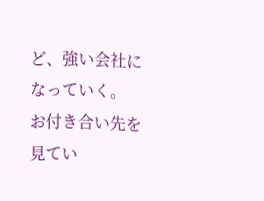ど、強い会社になっていく。
お付き合い先を見てい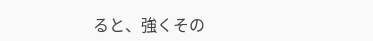ると、強くその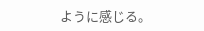ように感じる。